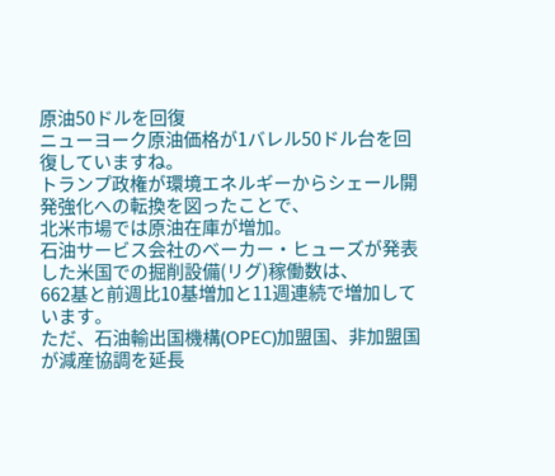原油50ドルを回復
ニューヨーク原油価格が1バレル50ドル台を回復していますね。
トランプ政権が環境エネルギーからシェール開発強化への転換を図ったことで、
北米市場では原油在庫が増加。
石油サービス会社のベーカー・ヒューズが発表した米国での掘削設備(リグ)稼働数は、
662基と前週比10基増加と11週連続で増加しています。
ただ、石油輸出国機構(OPEC)加盟国、非加盟国が減産協調を延長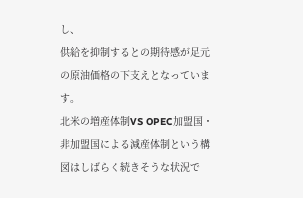し、
供給を抑制するとの期待感が足元の原油価格の下支えとなっています。
北米の増産体制VS OPEC加盟国・非加盟国による減産体制という構図はしばらく続きそうな状況で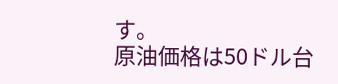す。
原油価格は50ドル台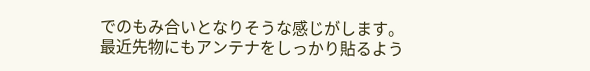でのもみ合いとなりそうな感じがします。
最近先物にもアンテナをしっかり貼るよう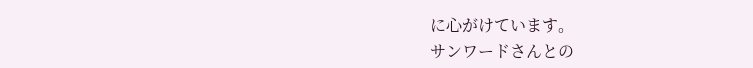に心がけています。
サンワードさんとの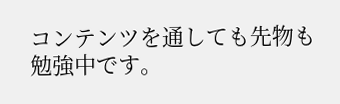コンテンツを通しても先物も勉強中です。